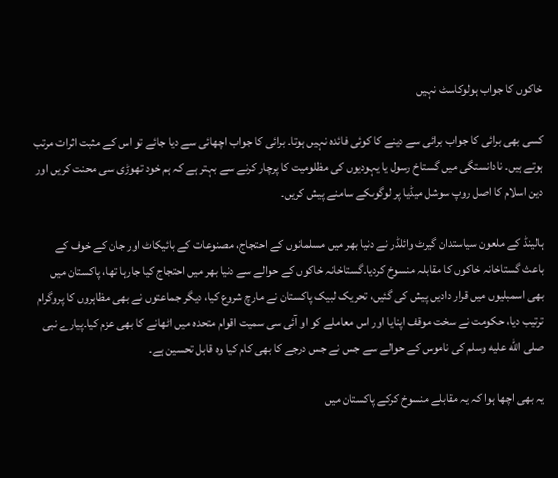خاکوں کا جواب ہولوکاسٹ نہیں

کسی بھی برائی کا جواب برائی سے دینے کا کوئی فائدہ نہیں ہوتا۔ برائی کا جواب اچھائی سے دیا جائے تو اس کے مثبت اثرات مرتب ہوتے ہیں۔ نادانستگی میں گستاخ رسول یا یہودیوں کی مظلومیت کا پرچار کرنے سے بہتر ہے کہ ہم خود تھوڑی سی محنت کریں اور دین اسلام کا اصل روپ سوشل میڈیا پر لوگوںکے سامنے پیش کریں۔

ہالینڈ کے ملعون سیاستدان گیرٹ وائلڈر نے دنیا بھر میں مسلمانوں کے احتجاج، مصنوعات کے بائیکاٹ اور جان کے خوف کے باعث گستاخانہ خاکوں کا مقابلہ منسوخ کردیا۔گستاخانہ خاکوں کے حوالے سے دنیا بھر میں احتجاج کیا جارہا تھا، پاکستان میں بھی اسمبلیوں میں قرار دادیں پیش کی گئیں، تحریک لبیک پاکستان نے مارچ شروع کیا، دیگر جماعتوں نے بھی مظاہروں کا پروگرام ترتیب دیا، حکومت نے سخت موقف اپنایا اور اس معاملے کو او آئی سی سمیت اقوام متحدہ میں اٹھانے کا بھی عزم کیا۔پیارے نبی صلى الله عليه وسلم کی ناموس کے حوالے سے جس نے جس درجے کا بھی کام کیا وہ قابل تحسین ہے۔

یہ بھی اچھا ہوا کہ یہ مقابلے منسوخ کرکے پاکستان میں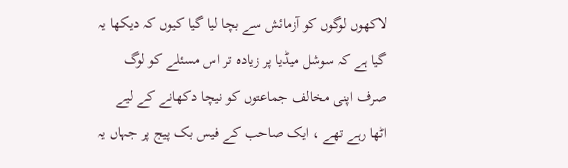لاکھوں لوگوں کو آزمائش سے بچا لیا گیا کیوں کہ دیکھا یہ گیا ہے کہ سوشل میڈیا پر زیادہ تر اس مسئلے کو لوگ صرف اپنی مخالف جماعتوں کو نیچا دکھانے کے لیے اٹھا رہے تھے ، ایک صاحب کے فیس بک پیج پر جہاں یہ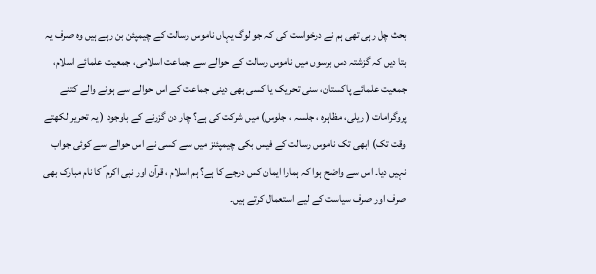بحث چل رہی تھی ہم نے درخواست کی کہ جو لوگ یہاں ناموس رسالت کے چیمپئن بن رہے ہیں وہ صرف یہ بتا دیں کہ گزشتہ دس برسوں میں ناموس رسالت کے حوالے سے جماعت اسلامی، جمعیت علمائے اسلام، جمعیت علمائے پاکستان، سنی تحریک یا کسی بھی دینی جماعت کے اس حوالے سے ہونے والے کتنے پروگرامات ( ریلی، مظاہرہ ، جلسہ ، جلوس) میں شرکت کی ہے؟ چار دن گزرنے کے باوجود ( یہ تحریر لکھتے وقت تک) ابھی تک ناموس رسالت کے فیس بکی چیمپئنز میں سے کسی نے اس حوالے سے کوئی جواب نہیں دیا۔ اس سے واضح ہوا کہ ہمارا ایمان کس درجے کا ہے؟ ہم اسلام ، قرآن اور نبی اکرم ؐ کا نام مبارک بھی صرف اور صرف سیاست کے لیے استعمال کرتے ہیں۔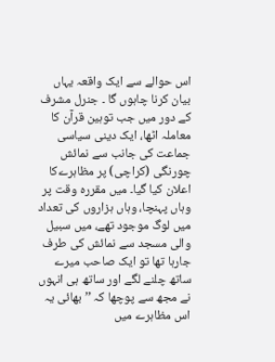اس حوالے سے ایک واقعہ یہاں بیان کرنا چاہوں گا ۔ جنرل مشرف کے دور میں جب توہین قرآن کا معاملہ اٹھا، ایک دینی سیاسی جماعت کی جانب سے نمائش چورنگی (کراچی) پر مظاہرےکا اعلان کیا گیا۔ میں مقررہ وقت پر وہاں پہنچا، وہاں ہزاروں کی تعداد میں لوگ موجود تھے، میں سبیل والی مسجد سے نمائش کی طرف جارہا تھا تو ایک صاحب میرے ساتھ چلنے لگے اور ساتھ ہی انہوں نے مجھ سے پوچھا کہ ’’ بھائی یہ اس مظاہرے میں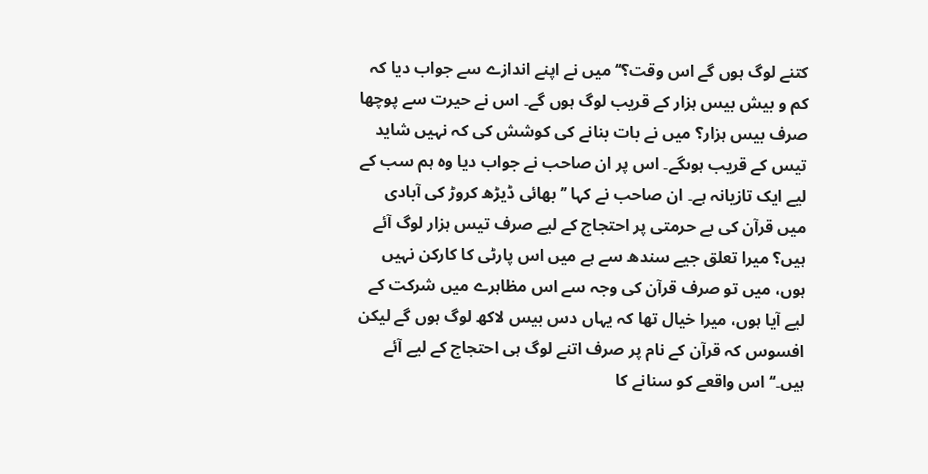کتنے لوگ ہوں گے اس وقت؟‘‘ میں نے اپنے اندازے سے جواب دیا کہ کم و بیش بیس ہزار کے قریب لوگ ہوں گے۔ اس نے حیرت سے پوچھا صرف بیس ہزار؟ میں نے بات بنانے کی کوشش کی کہ نہیں شاید تیس کے قریب ہوںگے۔ اس پر ان صاحب نے جواب دیا وہ ہم سب کے لیے ایک تازیانہ ہے۔ ان صاحب نے کہا ’’ بھائی ڈیڑھ کروڑ کی آبادی میں قرآن کی بے حرمتی پر احتجاج کے لیے صرف تیس ہزار لوگ آئے ہیں؟ میرا تعلق جیے سندھ سے ہے میں اس پارٹی کا کارکن نہیں ہوں، میں تو صرف قرآن کی وجہ سے اس مظاہرے میں شرکت کے لیے آیا ہوں، میرا خیال تھا کہ یہاں دس بیس لاکھ لوگ ہوں گے لیکن افسوس کہ قرآن کے نام پر صرف اتنے لوگ ہی احتجاج کے لیے آئے ہیں۔‘‘ اس واقعے کو سنانے کا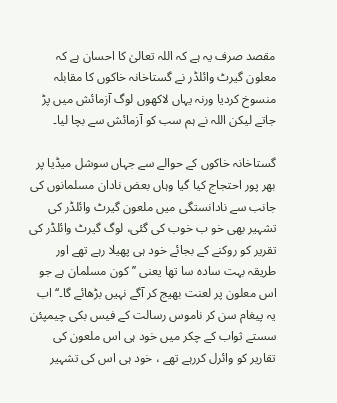مقصد صرف یہ ہے کہ اللہ تعالیٰ کا احسان ہے کہ معلون گیرٹ وائلڈر نے گستاخانہ خاکوں کا مقابلہ منسوخ کردیا ورنہ یہاں لاکھوں لوگ آزمائش میں پڑ جاتے لیکن اللہ نے ہم سب کو آزمائش سے بچا لیا۔

گستاخانہ خاکوں کے حوالے سے جہاں سوشل میڈیا پر بھر پور احتجاج کیا گیا وہاں بعض نادان مسلمانوں کی جانب سے نادانستگی میں ملعون گیرٹ وائلڈر کی تشہیر بھی خو ب خوب کی گئی، لوگ گیرٹ وائلڈر کی تقریر کو روکنے کے بجائے خود ہی پھیلا رہے تھے اور طریقہ بہت سادہ سا تھا یعنی ’’ کون مسلمان ہے جو اس معلون پر لعنت بھیج کر آگے نہیں بڑھائے گا۔‘‘ اب یہ پیغام سن کر ناموس رسالت کے فیس بکی چیمپئن سستے ثواب کے چکر میں خود ہی اس ملعون کی تقاریر کو وائرل کررہے تھے ، خود ہی اس کی تشہیر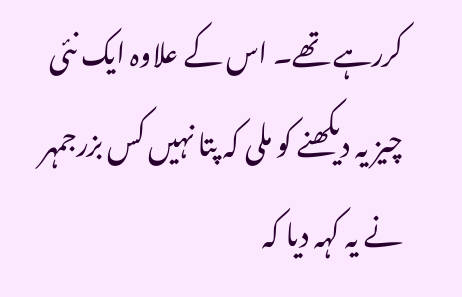کررہے تھے۔ اس کے علاوہ ایک نئی چیز یہ دیکھنے کو ملی کہ پتا نہیں کس بزرجمہر نے یہ کہہ دیا کہ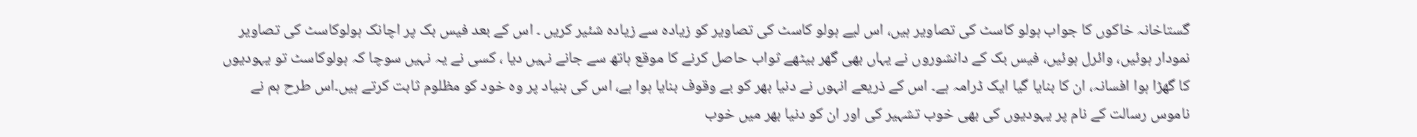گستاخانہ خاکوں کا جواب ہولو کاسٹ کی تصاویر ہیں، اس لیے ہولو کاسٹ کی تصاویر کو زیادہ سے زیادہ شئیر کریں ۔ اس کے بعد فیس بک پر اچانک ہولوکاسٹ کی تصاویر نمودار ہوئیں، وائرل ہوئیں، فیس بک کے دانشوروں نے یہاں بھی گھر بیٹھے ثواب حاصل کرنے کا موقع ہاتھ سے جانے نہیں دیا ، کسی نے یہ نہیں سوچا کہ ہولوکاسٹ تو یہودیوں کا گھڑا ہوا افسانہ، ان کا بنایا گیا ایک ڈرامہ ہے۔ اس کے ذریعے انہوں نے دنیا بھر کو بے وقوف بنایا ہوا ہے، اس کی بنیاد پر وہ خود کو مظلوم ثابت کرتے ہیں۔اس طرح ہم نے ناموس رسالت کے نام پر یہودیوں کی بھی خوب تشہیر کی اور ان کو دنیا بھر میں خوب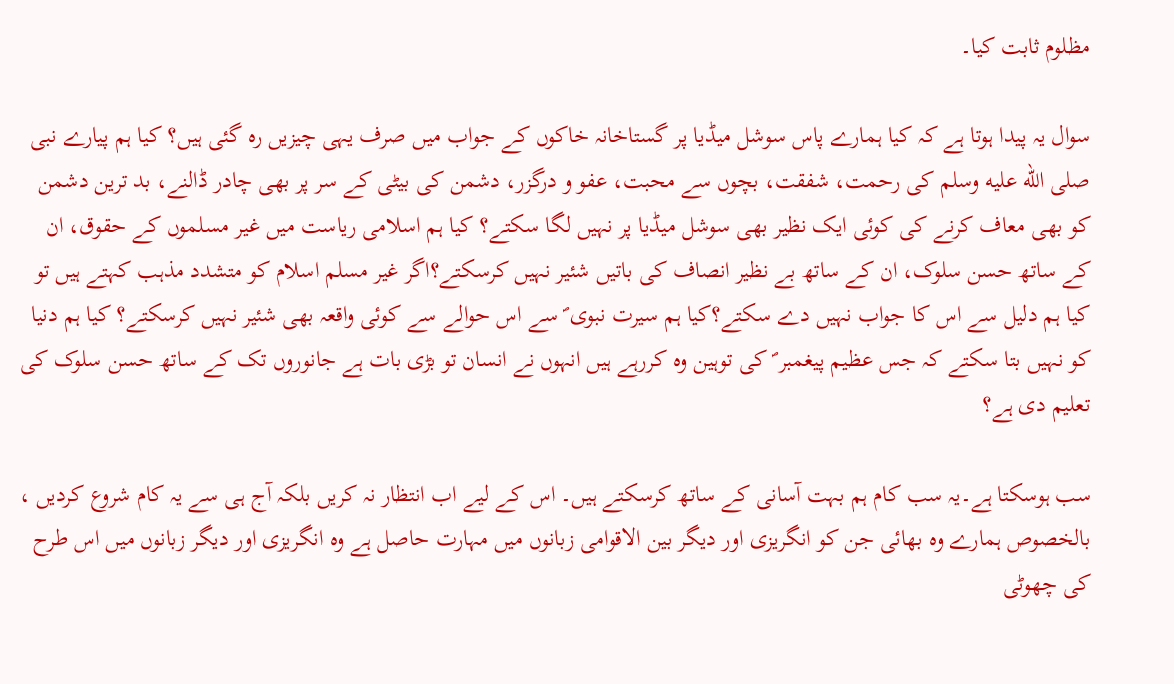مظلوم ثابت کیا۔

سوال یہ پیدا ہوتا ہے کہ کیا ہمارے پاس سوشل میڈیا پر گستاخانہ خاکوں کے جواب میں صرف یہی چیزیں رہ گئی ہیں؟ کیا ہم پیارے نبی صلى الله عليه وسلم کی رحمت، شفقت، بچوں سے محبت، عفو و درگزر، دشمن کی بیٹی کے سر پر بھی چادر ڈالنے، بد ترین دشمن کو بھی معاف کرنے کی کوئی ایک نظیر بھی سوشل میڈیا پر نہیں لگا سکتے؟ کیا ہم اسلامی ریاست میں غیر مسلموں کے حقوق، ان کے ساتھ حسن سلوک، ان کے ساتھ بے نظیر انصاف کی باتیں شئیر نہیں کرسکتے؟اگر غیر مسلم اسلام کو متشدد مذہب کہتے ہیں تو کیا ہم دلیل سے اس کا جواب نہیں دے سکتے؟کیا ہم سیرت نبوی ؐ سے اس حوالے سے کوئی واقعہ بھی شئیر نہیں کرسکتے؟ کیا ہم دنیا کو نہیں بتا سکتے کہ جس عظیم پیغمبر ؐ کی توہین وہ کررہے ہیں انہوں نے انسان تو بڑی بات ہے جانوروں تک کے ساتھ حسن سلوک کی تعلیم دی ہے؟

سب ہوسکتا ہے۔یہ سب کام ہم بہت آسانی کے ساتھ کرسکتے ہیں۔ اس کے لیے اب انتظار نہ کریں بلکہ آج ہی سے یہ کام شروع کردیں ، بالخصوص ہمارے وہ بھائی جن کو انگریزی اور دیگر بین الاقوامی زبانوں میں مہارت حاصل ہے وہ انگریزی اور دیگر زبانوں میں اس طرح کی چھوٹی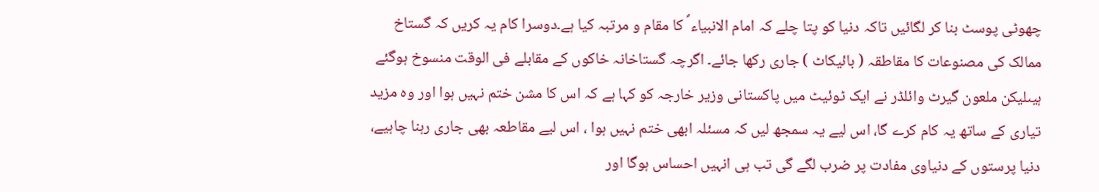چھوٹی پوسٹ بنا کر لگائیں تاکہ دنیا کو پتا چلے کہ امام الانبیاء ؐ کا مقام و مرتبہ کیا ہے۔دوسرا کام یہ کریں کہ گستاخ ممالک کی مصنوعات کا مقاطقہ ( بائیکاٹ ) جاری رکھا جائے۔ اگرچہ گستاخانہ خاکوں کے مقابلے فی الوقت منسوخ ہوگئے ہیںلیکن ملعون گیرٹ وائلڈر نے ایک ٹوئیٹ میں پاکستانی وزیر خارجہ کو کہا ہے کہ اس کا مشن ختم نہیں ہوا اور وہ مزید تیاری کے ساتھ یہ کام کرے گا، اس لیے یہ سمجھ لیں کہ مسئلہ ابھی ختم نہیں ہوا ، اس لیے مقاطعہ بھی جاری رہنا چاہیے، دنیا پرستوں کے دنیاوی مفادت پر ضرب لگے گی تب ہی انہیں احساس ہوگا اور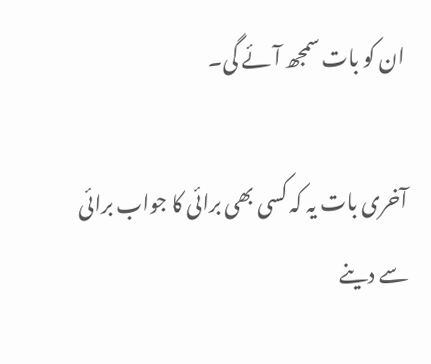ان کو بات سمجھ آئے گی۔

آخری بات یہ کہ کسی بھی برائی کا جواب برائی سے دینے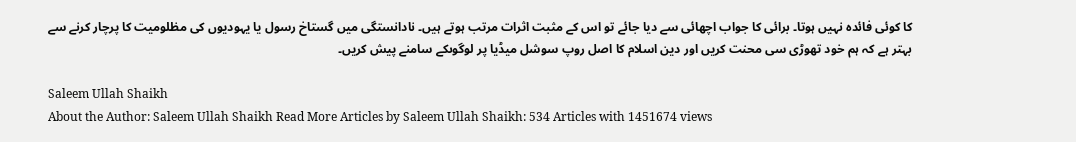کا کوئی فائدہ نہیں ہوتا۔ برائی کا جواب اچھائی سے دیا جائے تو اس کے مثبت اثرات مرتب ہوتے ہیں۔ نادانستگی میں گستاخ رسول یا یہودیوں کی مظلومیت کا پرچار کرنے سے بہتر ہے کہ ہم خود تھوڑی سی محنت کریں اور دین اسلام کا اصل روپ سوشل میڈیا پر لوگوںکے سامنے پیش کریں۔

Saleem Ullah Shaikh
About the Author: Saleem Ullah Shaikh Read More Articles by Saleem Ullah Shaikh: 534 Articles with 1451674 views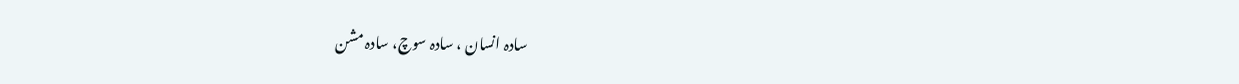سادہ انسان ، سادہ سوچ، سادہ مشن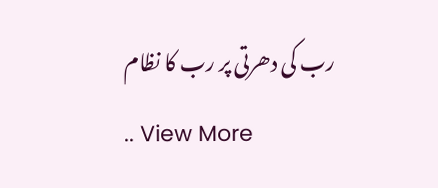رب کی دھرتی پر رب کا نظام
.. View More